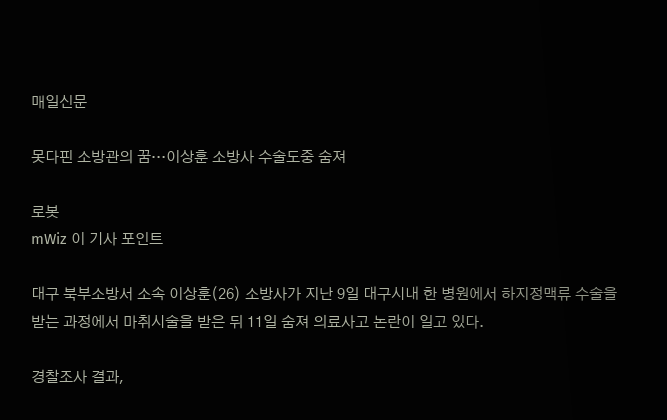매일신문

못다핀 소방관의 꿈…이상훈 소방사 수술도중 숨져

로봇
mWiz 이 기사 포인트

대구 북부소방서 소속 이상훈(26) 소방사가 지난 9일 대구시내 한 병원에서 하지정맥류 수술을 받는 과정에서 마취시술을 받은 뒤 11일 숨져 의료사고 논란이 일고 있다.

경찰조사 결과,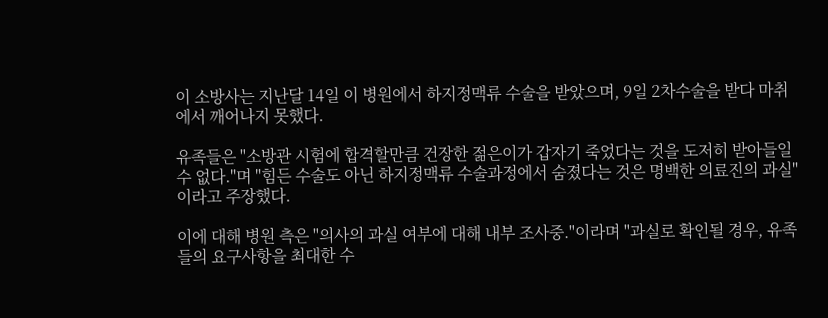이 소방사는 지난달 14일 이 병원에서 하지정맥류 수술을 받았으며, 9일 2차수술을 받다 마취에서 깨어나지 못했다.

유족들은 "소방관 시험에 합격할만큼 건장한 젊은이가 갑자기 죽었다는 것을 도저히 받아들일 수 없다."며 "힘든 수술도 아닌 하지정맥류 수술과정에서 숨졌다는 것은 명백한 의료진의 과실"이라고 주장했다.

이에 대해 병원 측은 "의사의 과실 여부에 대해 내부 조사중."이라며 "과실로 확인될 경우, 유족들의 요구사항을 최대한 수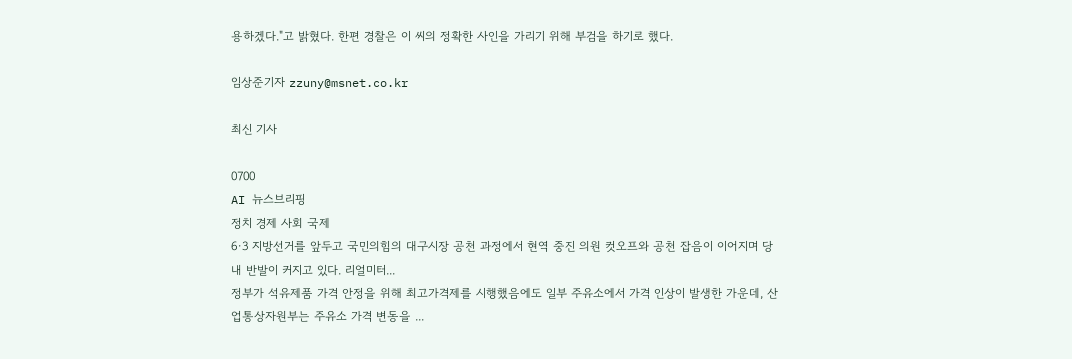용하겠다."고 밝혔다. 한편 경찰은 이 씨의 정확한 사인을 가리기 위해 부검을 하기로 했다.

임상준기자 zzuny@msnet.co.kr

최신 기사

0700
AI 뉴스브리핑
정치 경제 사회 국제
6·3 지방선거를 앞두고 국민의힘의 대구시장 공천 과정에서 현역 중진 의원 컷오프와 공천 잡음이 이어지며 당내 반발이 커지고 있다. 리얼미터...
정부가 석유제품 가격 안정을 위해 최고가격제를 시행했음에도 일부 주유소에서 가격 인상이 발생한 가운데, 산업통상자원부는 주유소 가격 변동을 ...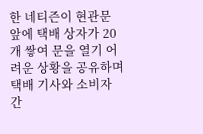한 네티즌이 현관문 앞에 택배 상자가 20개 쌓여 문을 열기 어려운 상황을 공유하며 택배 기사와 소비자 간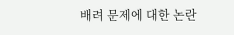배려 문제에 대한 논란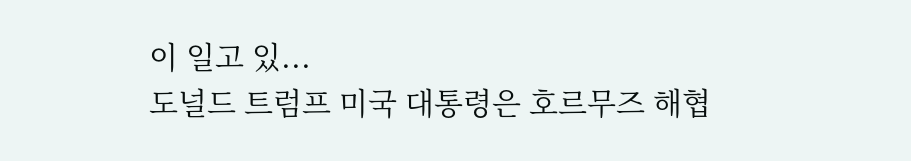이 일고 있...
도널드 트럼프 미국 대통령은 호르무즈 해협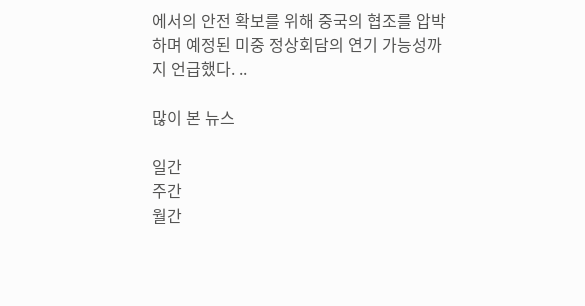에서의 안전 확보를 위해 중국의 협조를 압박하며 예정된 미중 정상회담의 연기 가능성까지 언급했다. ..

많이 본 뉴스

일간
주간
월간